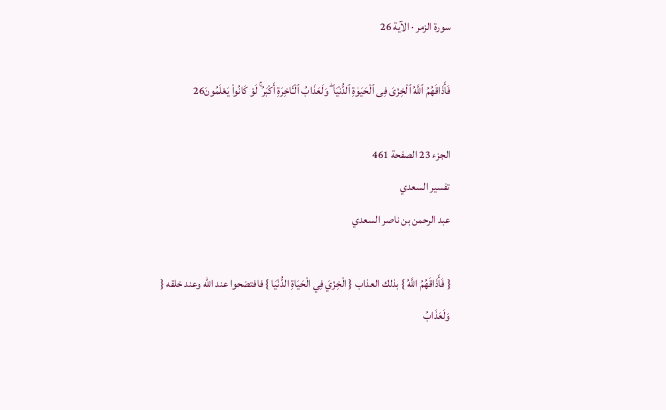سورة الزمر · الآية 26

فَأَذَاقَهُمُ ٱللَّهُ ٱلْخِزْىَ فِى ٱلْحَيَوٰةِ ٱلدُّنْيَا ۖ وَلَعَذَابُ ٱلْـَٔاخِرَةِ أَكْبَرُ ۚ لَوْ كَانُوا۟ يَعْلَمُونَ26

الجزء 23 الصفحة 461
تفسير السعدي
عبد الرحمن بن ناصر السعدي

{ فَأَذَاقَهُمُ اللَّهُ } بذلك العذاب { الْخِزْيَ فِي الْحَيَاةِ الدُّنْيَا } فافتضحوا عند اللّه وعند خلقه { وَلَعَذَابُ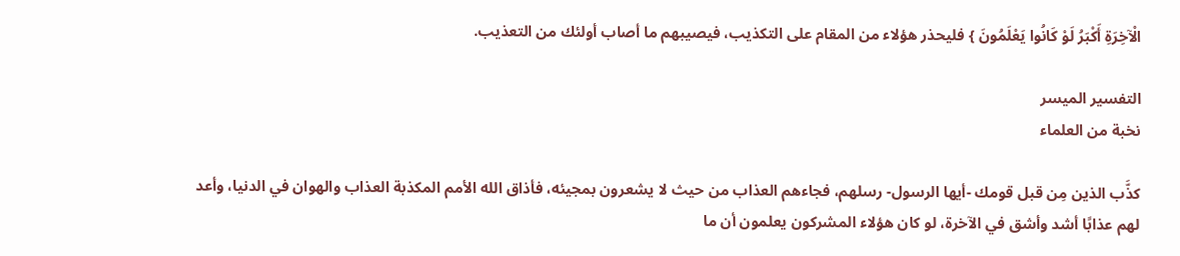الْآخِرَةِ أَكْبَرُ لَوْ كَانُوا يَعْلَمُونَ } فليحذر هؤلاء من المقام على التكذيب، فيصيبهم ما أصاب أولئك من التعذيب.

التفسير الميسر
نخبة من العلماء

كذَّب الذين مِن قبل قومك -أيها الرسول- رسلهم، فجاءهم العذاب من حيث لا يشعرون بمجيئه، فأذاق الله الأمم المكذبة العذاب والهوان في الدنيا، وأعد لهم عذابًا أشد وأشق في الآخرة، لو كان هؤلاء المشركون يعلمون أن ما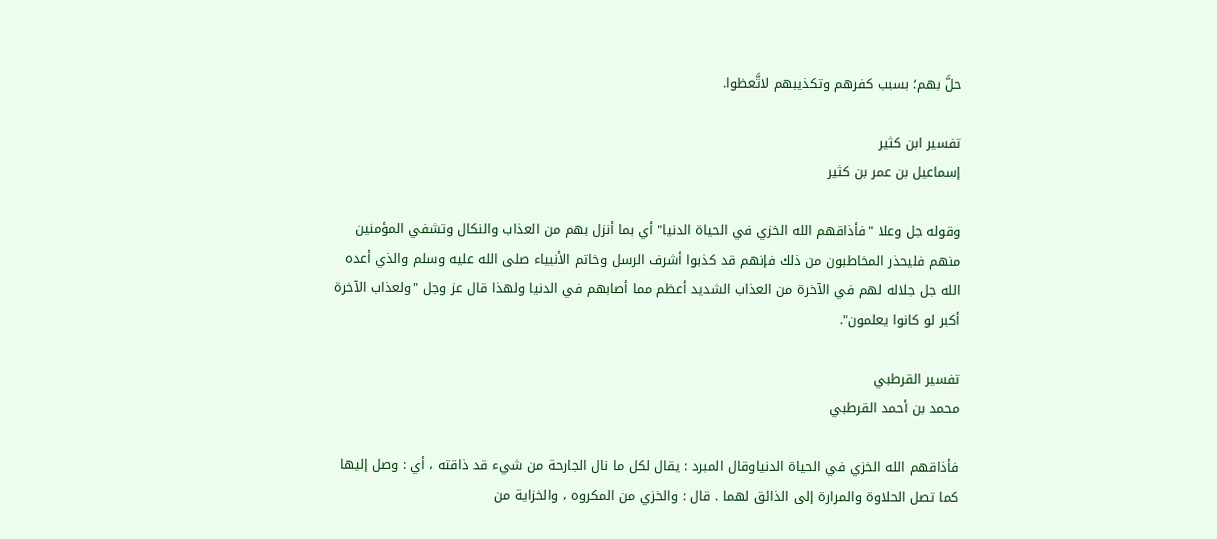حلَّ بهم؛ بسبب كفرهم وتكذيبهم لاتَّعظوا.

تفسير ابن كثير
إسماعيل بن عمر بن كثير

وقوله جل وعلا "فأذاقهم الله الخزي في الحياة الدنيا" أي بما أنزل بهم من العذاب والنكال وتشفي المؤمنين منهم فليحذر المخاطبون من ذلك فإنهم قد كذبوا أشرف الرسل وخاتم الأنبياء صلى الله عليه وسلم والذي أعده الله جل جلاله لهم في الآخرة من العذاب الشديد أعظم مما أصابهم في الدنيا ولهذا قال عز وجل "ولعذاب الآخرة أكبر لو كانوا يعلمون".

تفسير القرطبي
محمد بن أحمد القرطبي

فأذاقهم الله الخزي في الحياة الدنياوقال المبرد : يقال لكل ما نال الجارحة من شيء قد ذاقته ، أي : وصل إليها كما تصل الحلاوة والمرارة إلى الذائق لهما . قال : والخزي من المكروه ، والخزاية من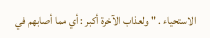الاستحياء . " ولعذاب الآخرة أكبر : أي مما أصابهم في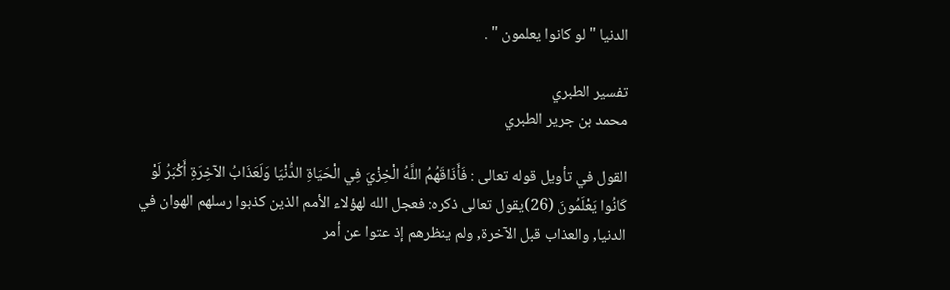الدنيا " لو كانوا يعلمون " .

تفسير الطبري
محمد بن جرير الطبري

القول في تأويل قوله تعالى : فَأَذَاقَهُمُ اللَّهُ الْخِزْيَ فِي الْحَيَاةِ الدُّنْيَا وَلَعَذَابُ الآخِرَةِ أَكْبَرُ لَوْ كَانُوا يَعْلَمُونَ (26)يقول تعالى ذكره: فعجل الله لهؤلاء الأمم الذين كذبوا رسلهم الهوان في الدنيا, والعذاب قبل الآخرة, ولم ينظرهم إذ عتوا عن أمر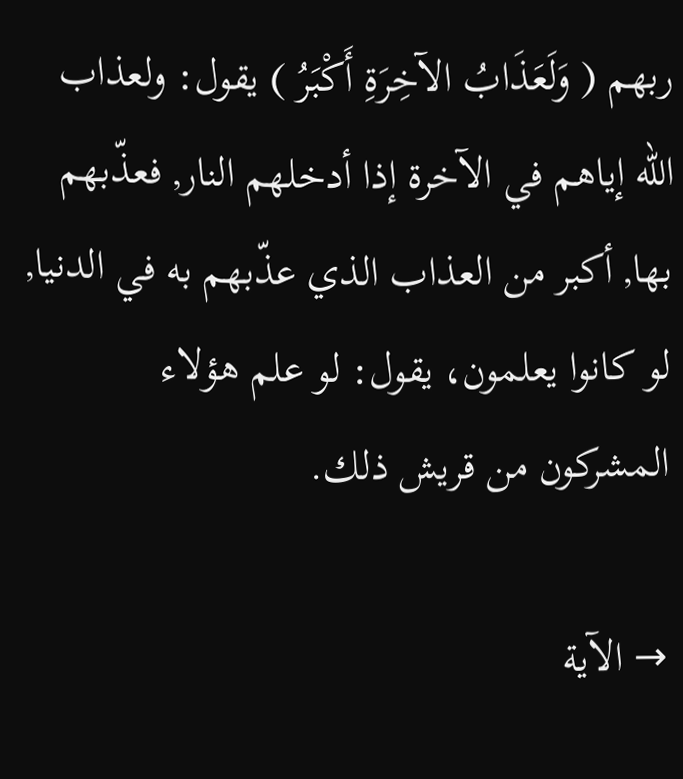ربهم ( وَلَعَذَابُ الآخِرَةِ أَكْبَرُ ) يقول: ولعذاب الله إياهم في الآخرة إذا أدخلهم النار, فعذّبهم بها, أكبر من العذاب الذي عذّبهم به في الدنيا, لو كانوا يعلمون، يقول: لو علم هؤلاء المشركون من قريش ذلك.

→ الآية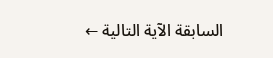السابقة الآية التالية ←